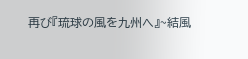再び『琉球の風を九州へ』~結風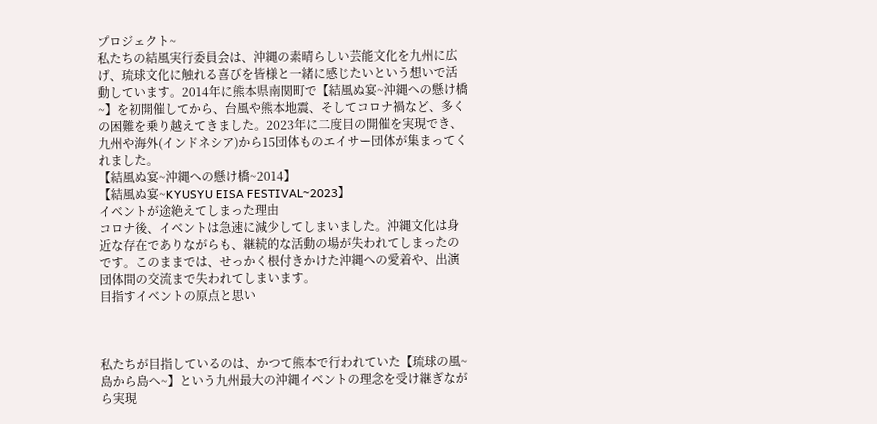プロジェクト~
私たちの結風実行委員会は、沖縄の素晴らしい芸能文化を九州に広げ、琉球文化に触れる喜びを皆様と一緒に感じたいという想いで活動しています。2014年に熊本県南関町で【結風ぬ宴~沖縄への懸け橋~】を初開催してから、台風や熊本地震、そしてコロナ禍など、多くの困難を乗り越えてきました。2023年に二度目の開催を実現でき、九州や海外(インドネシア)から15団体ものエイサー団体が集まってくれました。
【結風ぬ宴~沖縄への懸け橋~2014】
【結風ぬ宴~KYUSYU EISA FESTIVAL~2023】
イベントが途絶えてしまった理由
コロナ後、イベントは急速に減少してしまいました。沖縄文化は身近な存在でありながらも、継続的な活動の場が失われてしまったのです。このままでは、せっかく根付きかけた沖縄への愛着や、出演団体間の交流まで失われてしまいます。
目指すイベントの原点と思い



私たちが目指しているのは、かつて熊本で行われていた【琉球の風~島から島へ~】という九州最大の沖縄イベントの理念を受け継ぎながら実現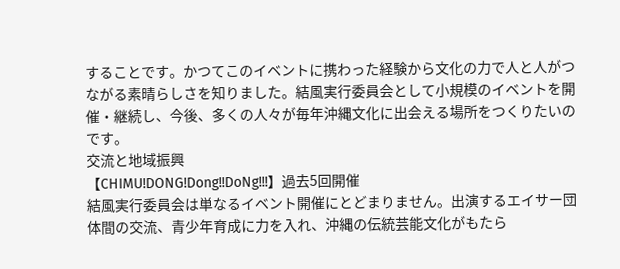することです。かつてこのイベントに携わった経験から文化の力で人と人がつながる素晴らしさを知りました。結風実行委員会として小規模のイベントを開催・継続し、今後、多くの人々が毎年沖縄文化に出会える場所をつくりたいのです。
交流と地域振興
【CHIMU!DONG!Dong!!DoNg!!!】過去5回開催
結風実行委員会は単なるイベント開催にとどまりません。出演するエイサー団体間の交流、青少年育成に力を入れ、沖縄の伝統芸能文化がもたら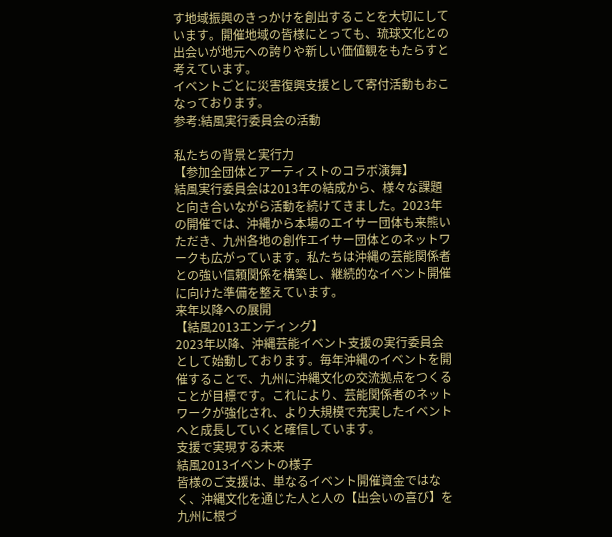す地域振興のきっかけを創出することを大切にしています。開催地域の皆様にとっても、琉球文化との出会いが地元への誇りや新しい価値観をもたらすと考えています。
イベントごとに災害復興支援として寄付活動もおこなっております。
参考:結風実行委員会の活動

私たちの背景と実行力
【参加全団体とアーティストのコラボ演舞】
結風実行委員会は2013年の結成から、様々な課題と向き合いながら活動を続けてきました。2023年の開催では、沖縄から本場のエイサー団体も来熊いただき、九州各地の創作エイサー団体とのネットワークも広がっています。私たちは沖縄の芸能関係者との強い信頼関係を構築し、継続的なイベント開催に向けた準備を整えています。
来年以降への展開
【結風2013エンディング】
2023年以降、沖縄芸能イベント支援の実行委員会として始動しております。毎年沖縄のイベントを開催することで、九州に沖縄文化の交流拠点をつくることが目標です。これにより、芸能関係者のネットワークが強化され、より大規模で充実したイベントへと成長していくと確信しています。
支援で実現する未来
結風2013イベントの様子
皆様のご支援は、単なるイベント開催資金ではなく、沖縄文化を通じた人と人の【出会いの喜び】を九州に根づ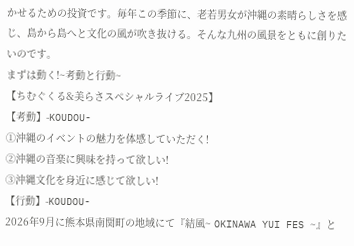かせるための投資です。毎年この季節に、老若男女が沖縄の素晴らしさを感じ、島から島へと文化の風が吹き抜ける。そんな九州の風景をともに創りたいのです。
まずは動く!~考動と行動~
【ちむぐくる&美らさスペシャルライブ2025】
【考動】-KOUDOU-
①沖縄のイベントの魅力を体感していただく!
②沖縄の音楽に興味を持って欲しい!
③沖縄文化を身近に感じて欲しい!
【行動】-KOUDOU-
2026年9月に熊本県南関町の地域にて『結風~ OKINAWA YUI FES ~』と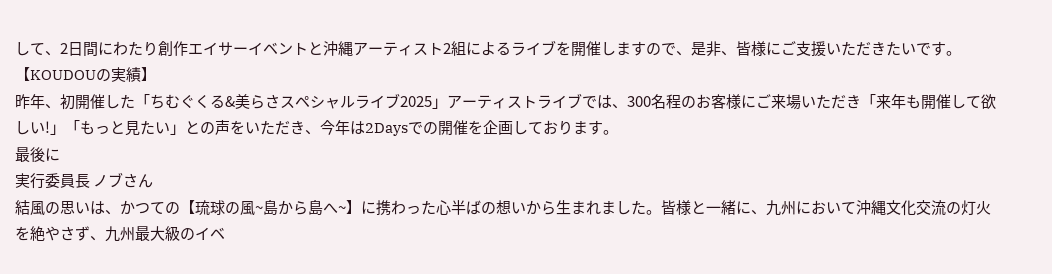して、2日間にわたり創作エイサーイベントと沖縄アーティスト2組によるライブを開催しますので、是非、皆様にご支援いただきたいです。
【KOUDOUの実績】
昨年、初開催した「ちむぐくる&美らさスペシャルライブ2025」アーティストライブでは、300名程のお客様にご来場いただき「来年も開催して欲しい!」「もっと見たい」との声をいただき、今年は2Daysでの開催を企画しております。
最後に
実行委員長 ノブさん
結風の思いは、かつての【琉球の風~島から島へ~】に携わった心半ばの想いから生まれました。皆様と一緒に、九州において沖縄文化交流の灯火を絶やさず、九州最大級のイベ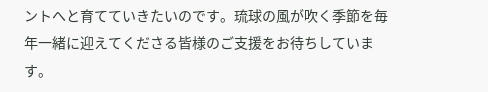ントへと育てていきたいのです。琉球の風が吹く季節を毎年一緒に迎えてくださる皆様のご支援をお待ちしています。